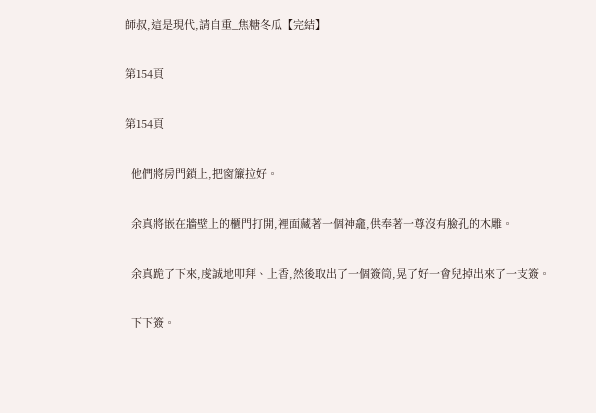師叔,這是現代,請自重_焦糖冬瓜【完結】

第154頁

第154頁

  他們將房門鎖上,把窗簾拉好。

  余真將嵌在牆壁上的櫃門打開,裡面藏著一個神龕,供奉著一尊沒有臉孔的木雕。

  余真跪了下來,虔誠地叩拜、上香,然後取出了一個簽筒,晃了好一會兒掉出來了一支簽。

  下下簽。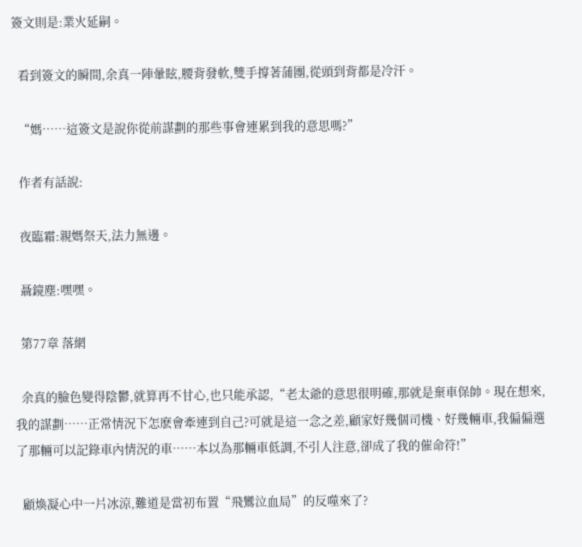簽文則是:業火延嗣。

  看到簽文的瞬間,余真一陣暈眩,腰背發軟,雙手撐著蒲團,從頭到背都是冷汗。

  “媽……這簽文是說你從前謀劃的那些事會連累到我的意思嗎?”

  作者有話說:

  夜臨霜:親媽祭天,法力無邊。

  聶鏡塵:嘿嘿。

  第77章 落網

  余真的臉色變得陰鬱,就算再不甘心,也只能承認,“老太爺的意思很明確,那就是棄車保帥。現在想來,我的謀劃……正常情況下怎麽會牽連到自己?可就是這一念之差,顧家好幾個司機、好幾輛車,我偏偏選了那輛可以記錄車內情況的車……本以為那輛車低調,不引人注意,卻成了我的催命符!”

  顧煥凝心中一片冰涼,難道是當初布置“飛鸞泣血局”的反噬來了?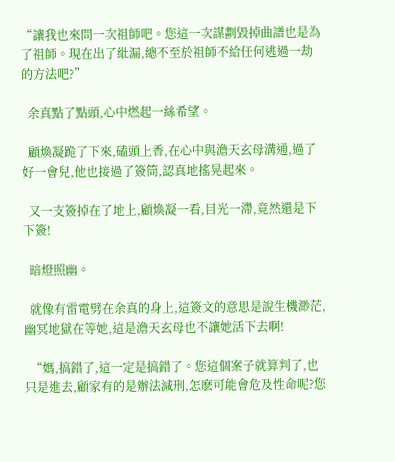“讓我也來問一次祖師吧。您這一次謀劃毀掉曲譜也是為了祖師。現在出了紕漏,總不至於祖師不給任何逃過一劫的方法吧?”

  余真點了點頭,心中燃起一絲希望。

  顧煥凝跪了下來,磕頭上香,在心中與澹天玄母溝通,過了好一會兒,他也接過了簽筒,認真地搖晃起來。

  又一支簽掉在了地上,顧煥凝一看,目光一滯,竟然還是下下簽!

  暗燈照幽。

  就像有雷電劈在余真的身上,這簽文的意思是說生機渺茫,幽冥地獄在等她,這是澹天玄母也不讓她活下去啊!

  “媽,搞錯了,這一定是搞錯了。您這個案子就算判了,也只是進去,顧家有的是辦法減刑,怎麽可能會危及性命呢?您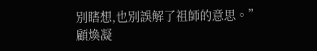別瞎想,也別誤解了祖師的意思。”顧煥凝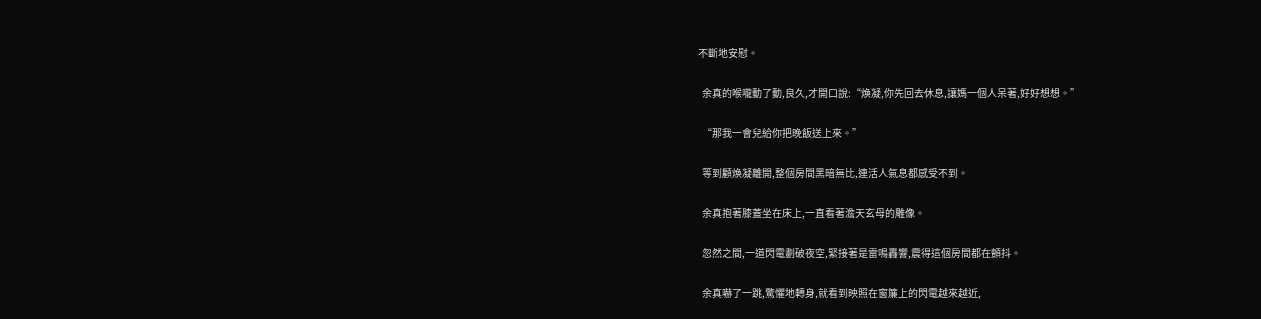不斷地安慰。

  余真的喉嚨動了動,良久,才開口說:“煥凝,你先回去休息,讓媽一個人呆著,好好想想。”

  “那我一會兒給你把晚飯送上來。”

  等到顧煥凝離開,整個房間黑暗無比,連活人氣息都感受不到。

  余真抱著膝蓋坐在床上,一直看著澹天玄母的雕像。

  忽然之間,一道閃電劃破夜空,緊接著是雷鳴轟響,震得這個房間都在顫抖。

  余真嚇了一跳,驚懼地轉身,就看到映照在窗簾上的閃電越來越近,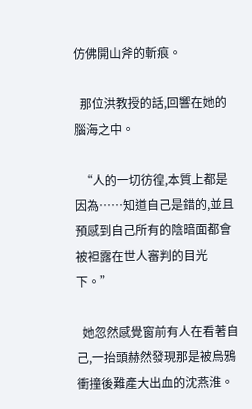仿佛開山斧的斬痕。

  那位洪教授的話,回響在她的腦海之中。

  “人的一切彷徨,本質上都是因為……知道自己是錯的,並且預感到自己所有的陰暗面都會被袒露在世人審判的目光下。”

  她忽然感覺窗前有人在看著自己,一抬頭赫然發現那是被烏鴉衝撞後難產大出血的沈燕淮。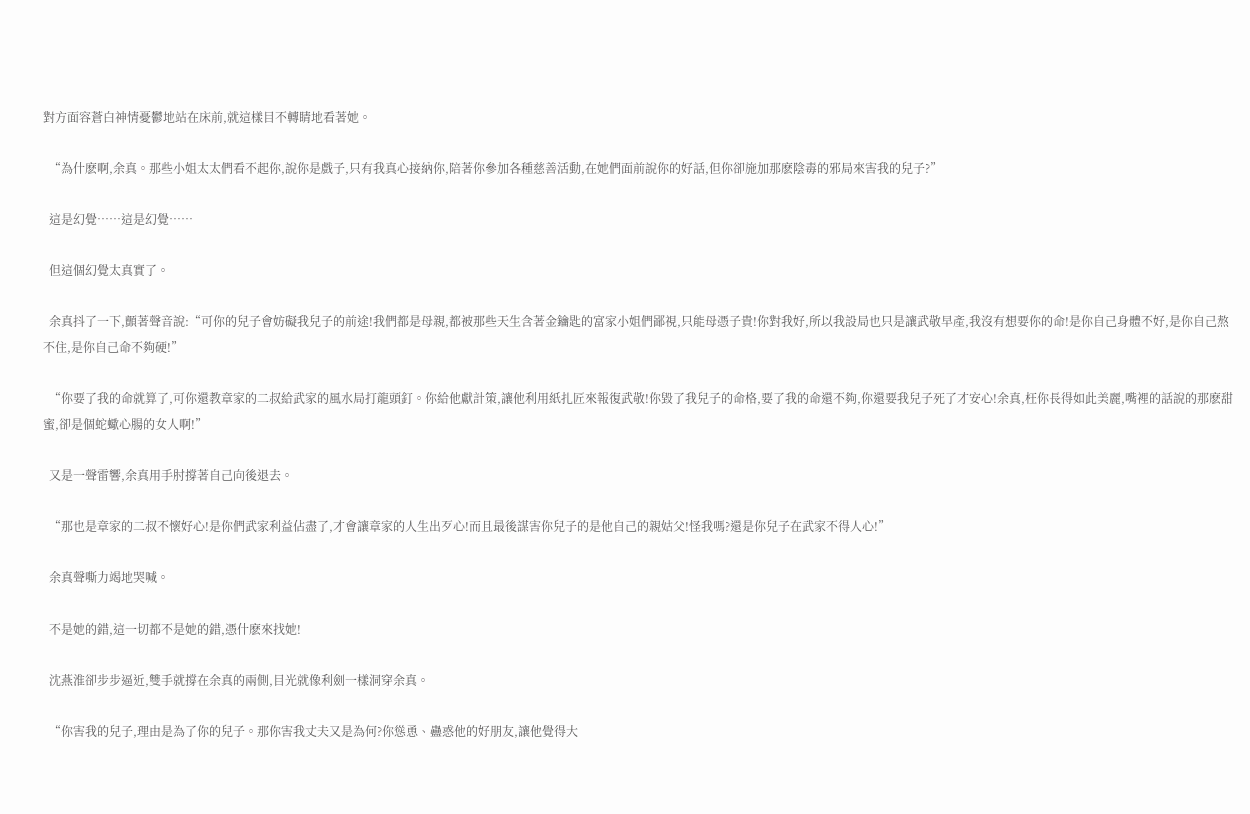對方面容蒼白神情憂鬱地站在床前,就這樣目不轉睛地看著她。

  “為什麽啊,余真。那些小姐太太們看不起你,說你是戲子,只有我真心接納你,陪著你參加各種慈善活動,在她們面前說你的好話,但你卻施加那麽陰毒的邪局來害我的兒子?”

  這是幻覺……這是幻覺……

  但這個幻覺太真實了。

  余真抖了一下,顫著聲音說:“可你的兒子會妨礙我兒子的前途!我們都是母親,都被那些天生含著金鑰匙的富家小姐們鄙視,只能母憑子貴!你對我好,所以我設局也只是讓武敬早產,我沒有想要你的命!是你自己身體不好,是你自己熬不住,是你自己命不夠硬!”

  “你要了我的命就算了,可你還教章家的二叔給武家的風水局打龍頭釘。你給他獻計策,讓他利用紙扎匠來報復武敬!你毀了我兒子的命格,要了我的命還不夠,你還要我兒子死了才安心!余真,枉你長得如此美麗,嘴裡的話說的那麽甜蜜,卻是個蛇蠍心腸的女人啊!”

  又是一聲雷響,余真用手肘撐著自己向後退去。

  “那也是章家的二叔不懷好心!是你們武家利益佔盡了,才會讓章家的人生出歹心!而且最後謀害你兒子的是他自己的親姑父!怪我嗎?還是你兒子在武家不得人心!”

  余真聲嘶力竭地哭喊。

  不是她的錯,這一切都不是她的錯,憑什麽來找她!

  沈燕淮卻步步逼近,雙手就撐在余真的兩側,目光就像利劍一樣洞穿余真。

  “你害我的兒子,理由是為了你的兒子。那你害我丈夫又是為何?你慫恿、蠱惑他的好朋友,讓他覺得大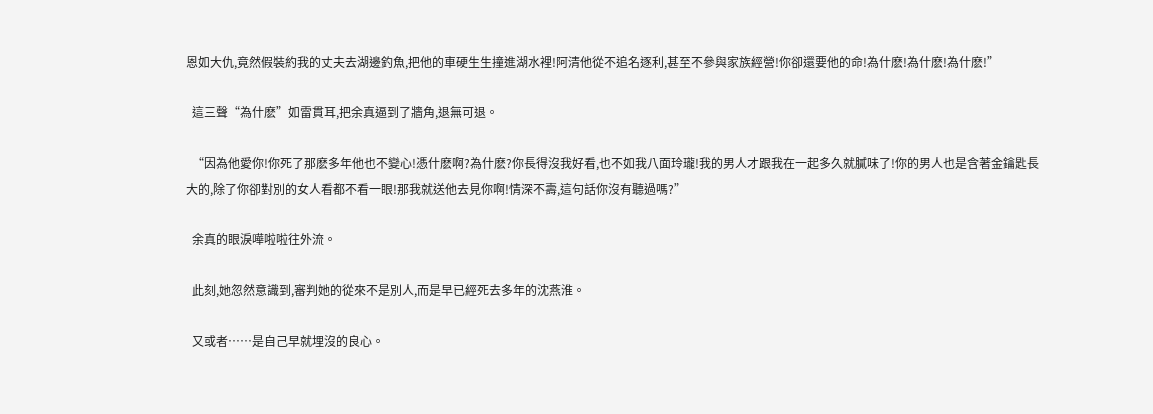恩如大仇,竟然假裝約我的丈夫去湖邊釣魚,把他的車硬生生撞進湖水裡!阿清他從不追名逐利,甚至不參與家族經營!你卻還要他的命!為什麽!為什麽!為什麽!”

  這三聲“為什麽”如雷貫耳,把余真逼到了牆角,退無可退。

  “因為他愛你!你死了那麽多年他也不變心!憑什麽啊?為什麽?你長得沒我好看,也不如我八面玲瓏!我的男人才跟我在一起多久就膩味了!你的男人也是含著金鑰匙長大的,除了你卻對別的女人看都不看一眼!那我就送他去見你啊!情深不壽,這句話你沒有聽過嗎?”

  余真的眼淚嘩啦啦往外流。

  此刻,她忽然意識到,審判她的從來不是別人,而是早已經死去多年的沈燕淮。

  又或者……是自己早就埋沒的良心。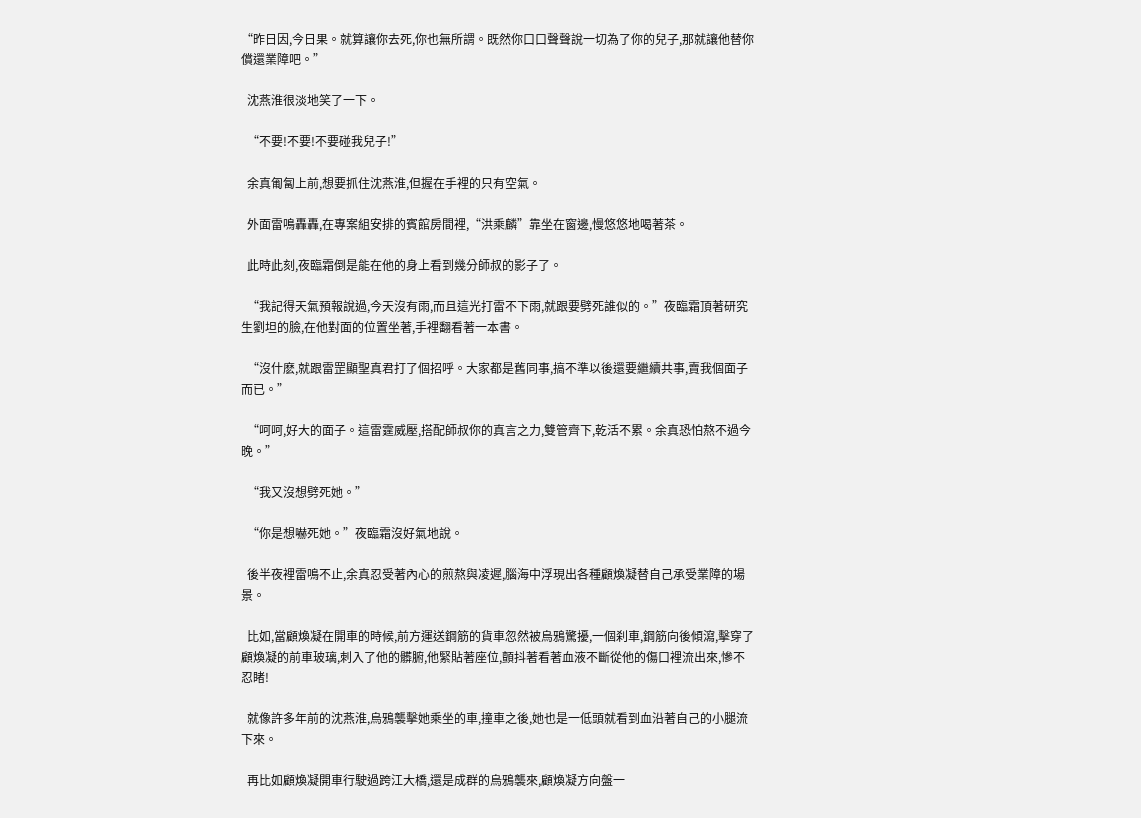“昨日因,今日果。就算讓你去死,你也無所謂。既然你口口聲聲說一切為了你的兒子,那就讓他替你償還業障吧。”

  沈燕淮很淡地笑了一下。

  “不要!不要!不要碰我兒子!”

  余真匍匐上前,想要抓住沈燕淮,但握在手裡的只有空氣。

  外面雷鳴轟轟,在專案組安排的賓館房間裡,“洪乘麟”靠坐在窗邊,慢悠悠地喝著茶。

  此時此刻,夜臨霜倒是能在他的身上看到幾分師叔的影子了。

  “我記得天氣預報說過,今天沒有雨,而且這光打雷不下雨,就跟要劈死誰似的。”夜臨霜頂著研究生劉坦的臉,在他對面的位置坐著,手裡翻看著一本書。

  “沒什麽,就跟雷罡顯聖真君打了個招呼。大家都是舊同事,搞不準以後還要繼續共事,賣我個面子而已。”

  “呵呵,好大的面子。這雷霆威壓,搭配師叔你的真言之力,雙管齊下,乾活不累。余真恐怕熬不過今晚。”

  “我又沒想劈死她。”

  “你是想嚇死她。”夜臨霜沒好氣地說。

  後半夜裡雷鳴不止,余真忍受著內心的煎熬與凌遲,腦海中浮現出各種顧煥凝替自己承受業障的場景。

  比如,當顧煥凝在開車的時候,前方運送鋼筋的貨車忽然被烏鴉驚擾,一個刹車,鋼筋向後傾瀉,擊穿了顧煥凝的前車玻璃,刺入了他的髒腑,他緊貼著座位,顫抖著看著血液不斷從他的傷口裡流出來,慘不忍睹!

  就像許多年前的沈燕淮,烏鴉襲擊她乘坐的車,撞車之後,她也是一低頭就看到血沿著自己的小腿流下來。

  再比如顧煥凝開車行駛過跨江大橋,還是成群的烏鴉襲來,顧煥凝方向盤一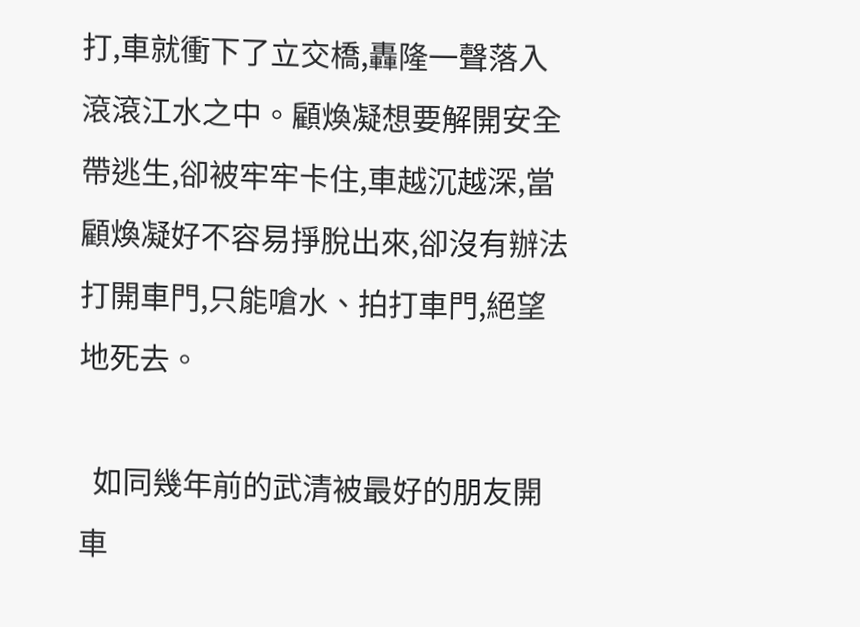打,車就衝下了立交橋,轟隆一聲落入滾滾江水之中。顧煥凝想要解開安全帶逃生,卻被牢牢卡住,車越沉越深,當顧煥凝好不容易掙脫出來,卻沒有辦法打開車門,只能嗆水、拍打車門,絕望地死去。

  如同幾年前的武清被最好的朋友開車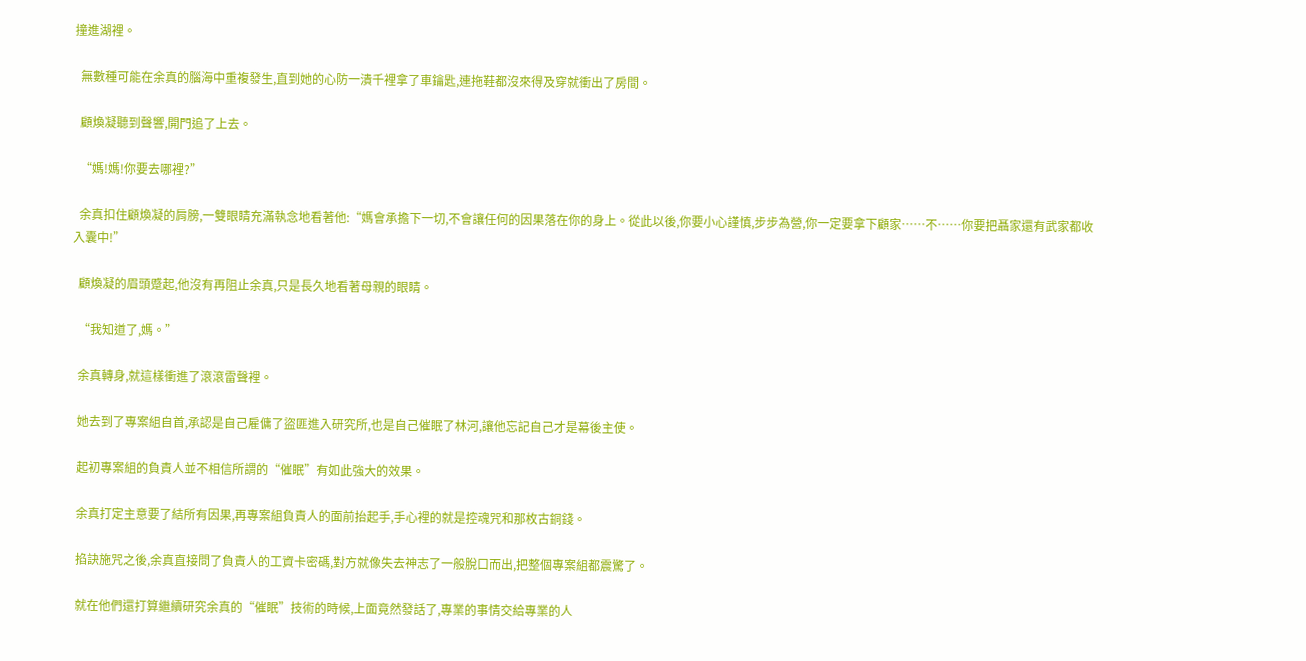撞進湖裡。

  無數種可能在余真的腦海中重複發生,直到她的心防一潰千裡拿了車鑰匙,連拖鞋都沒來得及穿就衝出了房間。

  顧煥凝聽到聲響,開門追了上去。

  “媽!媽!你要去哪裡?”

  余真扣住顧煥凝的肩膀,一雙眼睛充滿執念地看著他:“媽會承擔下一切,不會讓任何的因果落在你的身上。從此以後,你要小心謹慎,步步為營,你一定要拿下顧家……不……你要把聶家還有武家都收入囊中!”

  顧煥凝的眉頭蹙起,他沒有再阻止余真,只是長久地看著母親的眼睛。

  “我知道了,媽。”

  余真轉身,就這樣衝進了滾滾雷聲裡。

  她去到了專案組自首,承認是自己雇傭了盜匪進入研究所,也是自己催眠了林河,讓他忘記自己才是幕後主使。

  起初專案組的負責人並不相信所謂的“催眠”有如此強大的效果。

  余真打定主意要了結所有因果,再專案組負責人的面前抬起手,手心裡的就是控魂咒和那枚古銅錢。

  掐訣施咒之後,余真直接問了負責人的工資卡密碼,對方就像失去神志了一般脫口而出,把整個專案組都震驚了。

  就在他們還打算繼續研究余真的“催眠”技術的時候,上面竟然發話了,專業的事情交給專業的人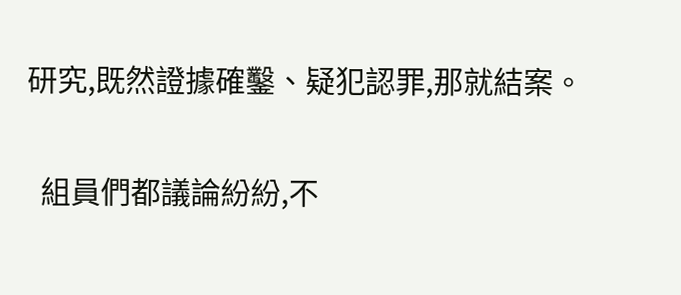研究,既然證據確鑿、疑犯認罪,那就結案。

  組員們都議論紛紛,不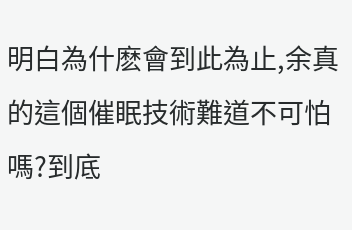明白為什麽會到此為止,余真的這個催眠技術難道不可怕嗎?到底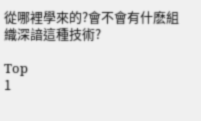從哪裡學來的?會不會有什麽組織深諳這種技術?

Top
1